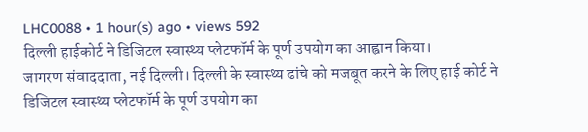LHC0088 • 1 hour(s) ago • views 592
दिल्ली हाईकोर्ट ने डिजिटल स्वास्थ्य प्लेटफॉर्म के पूर्ण उपयोग का आह्वान किया।
जागरण संवाददाता, नई दिल्ली। दिल्ली के स्वास्थ्य ढांचे को मजबूत करने के लिए हाई कोर्ट ने डिजिटल स्वास्थ्य प्लेटफॉर्म के पूर्ण उपयोग का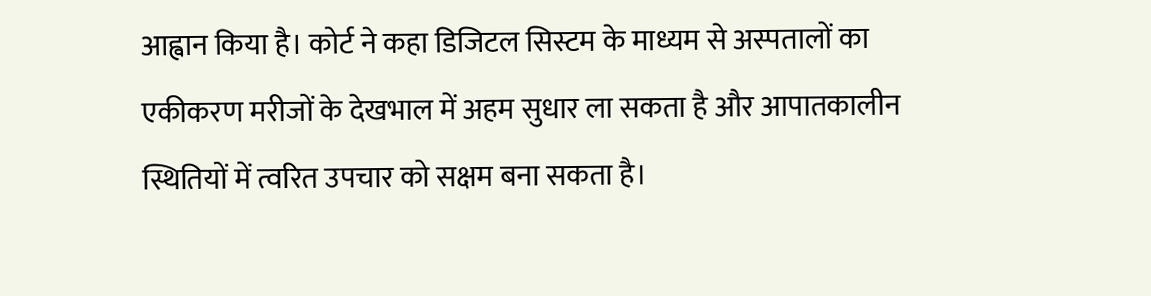आह्वान किया है। कोर्ट ने कहा डिजिटल सिस्टम के माध्यम से अस्पतालों का एकीकरण मरीजों के देखभाल में अहम सुधार ला सकता है और आपातकालीन स्थितियों में त्वरित उपचार को सक्षम बना सकता है।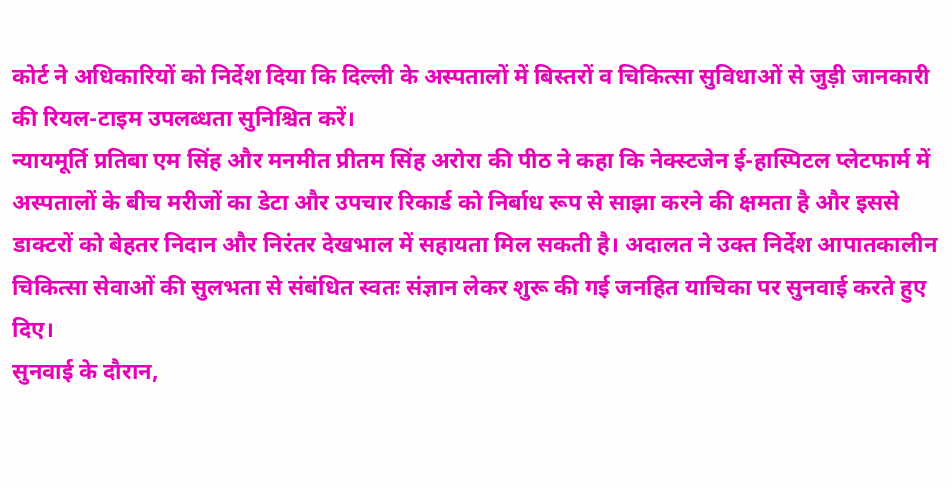कोर्ट ने अधिकारियों को निर्देश दिया कि दिल्ली के अस्पतालों में बिस्तरों व चिकित्सा सुविधाओं से जुड़ी जानकारी की रियल-टाइम उपलब्धता सुनिश्चित करें।
न्यायमूर्ति प्रतिबा एम सिंह और मनमीत प्रीतम सिंह अरोरा की पीठ ने कहा कि नेक्स्टजेन ई-हास्पिटल प्लेटफार्म में अस्पतालों के बीच मरीजों का डेटा और उपचार रिकार्ड को निर्बाध रूप से साझा करने की क्षमता है और इससे डाक्टरों को बेहतर निदान और निरंतर देखभाल में सहायता मिल सकती है। अदालत ने उक्त निर्देश आपातकालीन चिकित्सा सेवाओं की सुलभता से संबंधित स्वतः संज्ञान लेकर शुरू की गई जनहित याचिका पर सुनवाई करते हुए दिए।
सुनवाई के दौरान,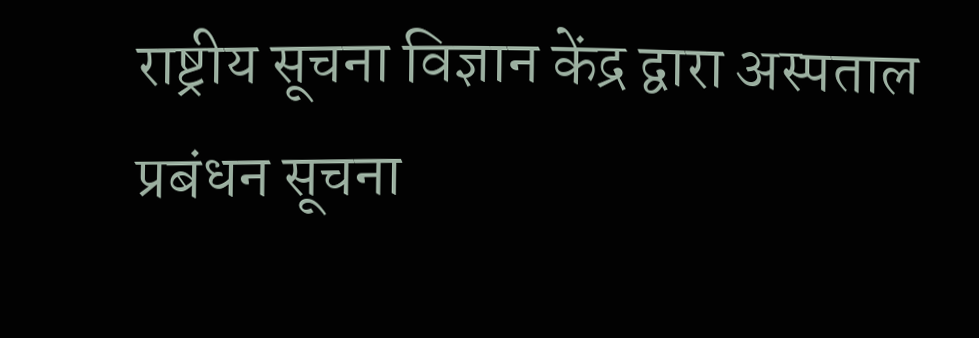राष्ट्रीय सूचना विज्ञान केंद्र द्वारा अस्पताल प्रबंधन सूचना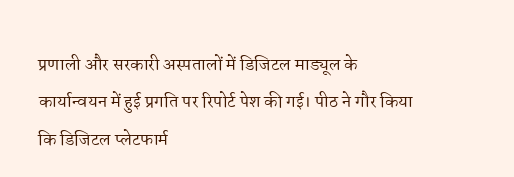प्रणाली और सरकारी अस्पतालों में डिजिटल माड्यूल के कार्यान्वयन में हुई प्रगति पर रिपोर्ट पेश की गई। पीठ ने गौर किया कि डिजिटल प्लेटफार्म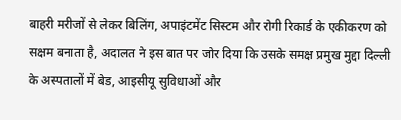बाहरी मरीजों से लेकर बिलिंग, अपाइंटमेंट सिस्टम और रोगी रिकार्ड के एकीकरण को सक्षम बनाता है, अदालत ने इस बात पर जोर दिया कि उसके समक्ष प्रमुख मुद्दा दिल्ली के अस्पतालों में बेड, आइसीयू सुविधाओं और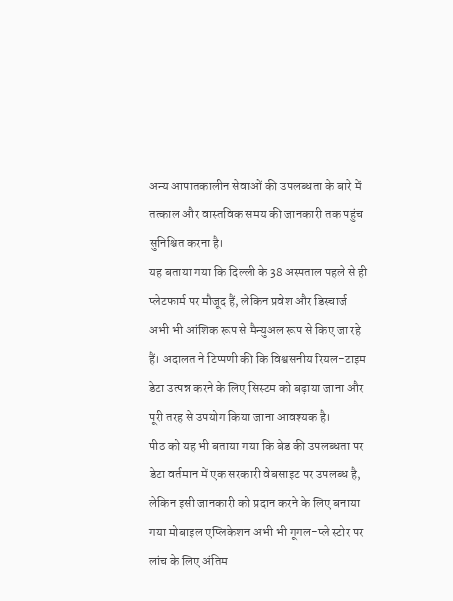अन्य आपातकालीन सेवाओं की उपलब्धता के बारे में तत्काल और वास्तविक समय की जानकारी तक पहुंच सुनिश्चित करना है।
यह बताया गया कि दिल्ली के 38 अस्पताल पहले से ही प्लेटफार्म पर मौजूद हैं, लेकिन प्रवेश और डिस्चार्ज अभी भी आंशिक रूप से मैन्युअल रूप से किए जा रहे हैं। अदालत ने टिप्पणी की कि विश्वसनीय रियल-टाइम डेटा उत्पन्न करने के लिए सिस्टम को बढ़ाया जाना और पूरी तरह से उपयोग किया जाना आवश्यक है।
पीठ को यह भी बताया गया कि बेड की उपलब्धता पर डेटा वर्तमान में एक सरकारी वेबसाइट पर उपलब्ध है, लेकिन इसी जानकारी को प्रदान करने के लिए बनाया गया मोबाइल एप्लिकेशन अभी भी गूगल-प्ले स्टोर पर लांच के लिए अंतिम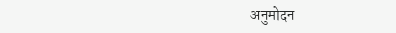अनुमोदन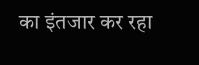का इंतजार कर रहा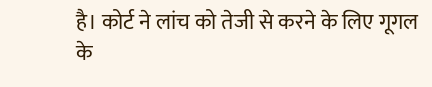है। कोर्ट ने लांच को तेजी से करने के लिए गूगल के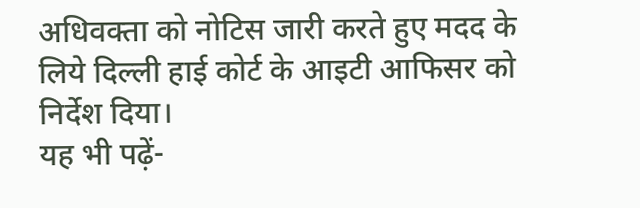अधिवक्ता को नोटिस जारी करते हुए मदद के लिये दिल्ली हाई कोर्ट के आइटी आफिसर को निर्देश दिया।
यह भी पढ़ें-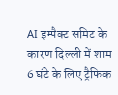AI इम्पैक्ट समिट के कारण दिल्ली में शाम 6 घंटे के लिए ट्रैफिक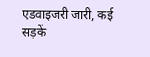एडवाइजरी जारी, कई सड़कें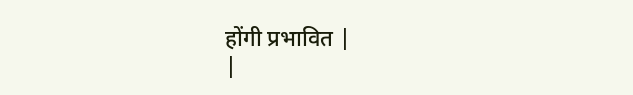होंगी प्रभावित |
|